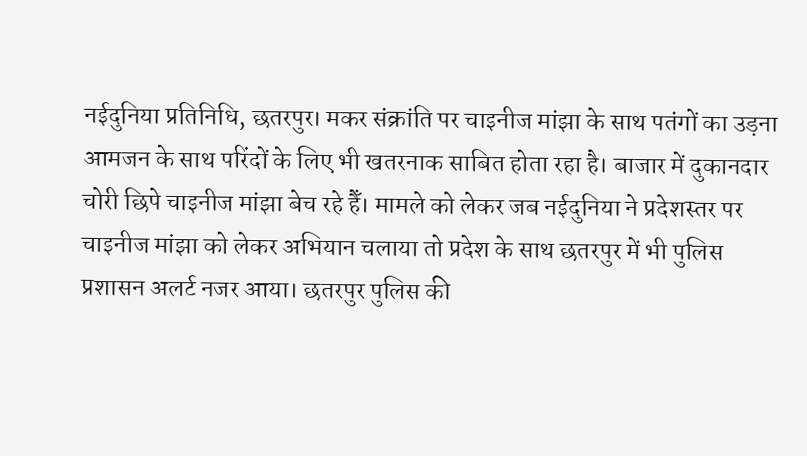नईदुनिया प्रतिनिधि, छतरपुर। मकर संक्रांति पर चाइनीज मांझा के साथ पतंगों का उड़ना आमजन के साथ परिंदों के लिए भी खतरनाक साबित होता रहा है। बाजार में दुकानदार चोरी छिपे चाइनीज मांझा बेच रहे हैँ। मामले को लेकर जब नईदुनिया ने प्रदेशस्तर पर चाइनीज मांझा को लेकर अभियान चलाया तो प्रदेश के साथ छतरपुर में भी पुलिस प्रशासन अलर्ट नजर आया। छतरपुर पुलिस की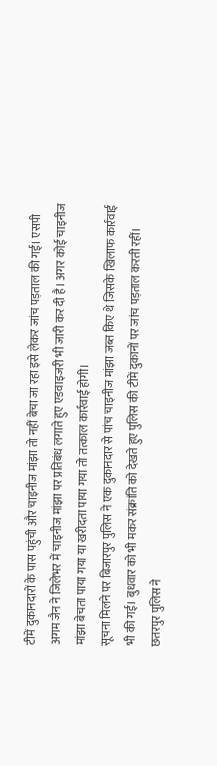टीमें दुकानदारों के पास पहुंची और चाइनीज मांझा तो नहीं बेचा जा रहा इसे लेकर जांच पड़ताल की गई। एसपी अगम जैन ने जिलेभर में चाइनीज मांझा पर प्रतिबंध लगाते हुए एडवाइजरी भी जारी कर दी है। अगर कोई चाइनीज मांझा बेचता पाया गया या खरीदता पाया गया तो तत्काल कार्रवाई होगी।
सूचना मिलने पर बिजारपुर पुलिस ने एक दुकानदार से पांच चाइनीज मांझा जब्त किए थे जिसके खिलाफ कार्रवाई भी की गई। बुधवार को भी मकर संक्रांति को देखते हुए पुलिस की टीमें दुकानों पर जांच पड़ताल करती रहीं। छतरपुर पुलिस ने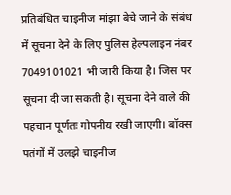प्रतिबंधित चाइनीज मांझा बेचे जाने के संबंध में सूचना देने के लिए पुलिस हेल्पलाइन नंबर 7049101021 भी जारी किया है। जिस पर सूचना दी जा सकती है। सूचना देने वाले की पहचान पूर्णतः गोपनीय रखी जाएगी। बॉक्स पतंगों में उलझे चाइनीज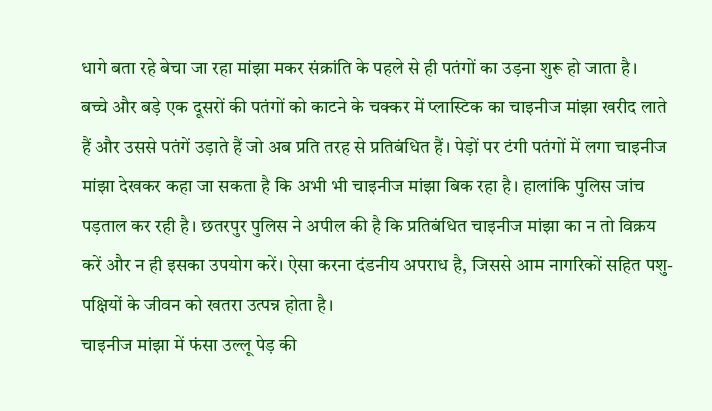धागे बता रहे बेचा जा रहा मांझा मकर संक्रांति के पहले से ही पतंगों का उड़ना शुरू हो जाता है।
बच्चे और बड़े एक दूसरों की पतंगों को काटने के चक्कर में प्लास्टिक का चाइनीज मांझा खरीद लाते हैं और उससे पतंगें उड़ाते हैं जो अब प्रति तरह से प्रतिबंधित हैं। पेड़ों पर टंगी पतंगों में लगा चाइनीज मांझा देखकर कहा जा सकता है कि अभी भी चाइनीज मांझा बिक रहा है। हालांकि पुलिस जांच पड़ताल कर रही है। छतरपुर पुलिस ने अपील की है कि प्रतिबंधित चाइनीज मांझा का न तो विक्रय करें और न ही इसका उपयोग करें। ऐसा करना दंडनीय अपराध है, जिससे आम नागरिकों सहित पशु-पक्षियों के जीवन को खतरा उत्पन्न होता है।
चाइनीज मांझा में फंसा उल्लू पेड़ की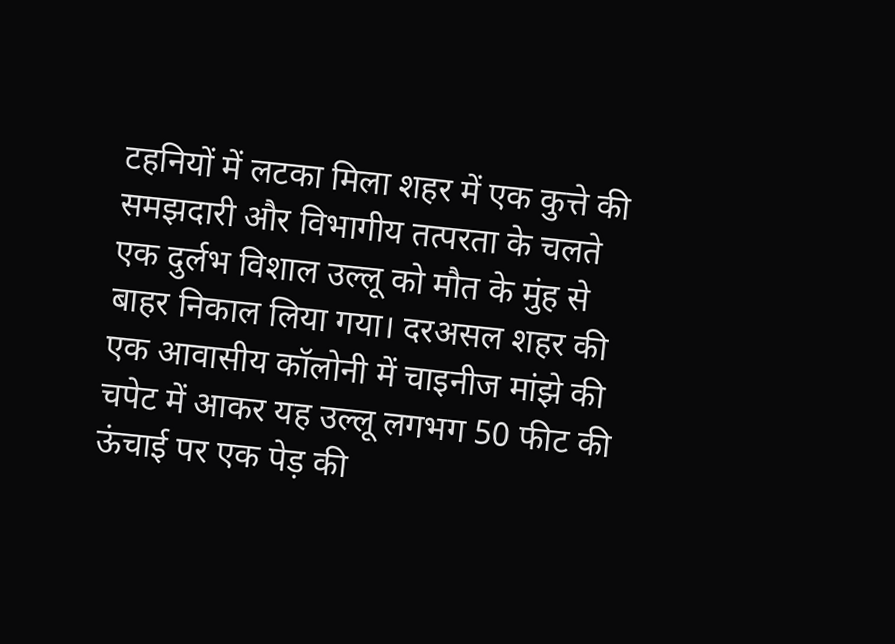टहनियों में लटका मिला शहर में एक कुत्ते की समझदारी और विभागीय तत्परता के चलते एक दुर्लभ विशाल उल्लू को मौत के मुंह से बाहर निकाल लिया गया। दरअसल शहर की एक आवासीय कॉलोनी में चाइनीज मांझे की चपेट में आकर यह उल्लू लगभग 50 फीट की ऊंचाई पर एक पेड़ की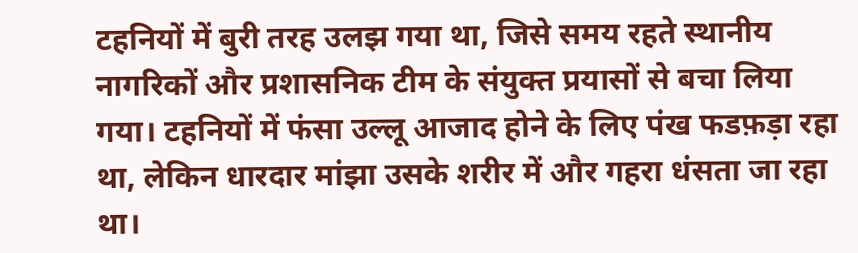टहनियों में बुरी तरह उलझ गया था, जिसे समय रहते स्थानीय नागरिकों और प्रशासनिक टीम के संयुक्त प्रयासों से बचा लिया गया। टहनियों में फंसा उल्लू आजाद होने के लिए पंख फडफ़ड़ा रहा था, लेकिन धारदार मांझा उसके शरीर में और गहरा धंसता जा रहा था।